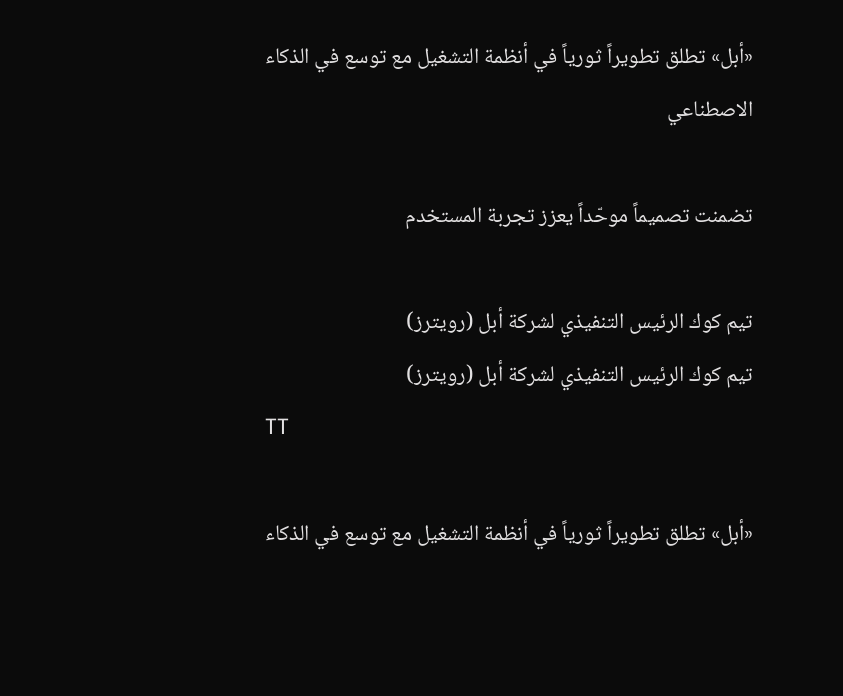«أبل» تطلق تطويراً ثورياً في أنظمة التشغيل مع توسع في الذكاء الاصطناعي

تضمنت تصميماً موحّداً يعزز تجربة المستخدم

تيم كوك الرئيس التنفيذي لشركة أبل (رويترز)
تيم كوك الرئيس التنفيذي لشركة أبل (رويترز)
TT

«أبل» تطلق تطويراً ثورياً في أنظمة التشغيل مع توسع في الذكاء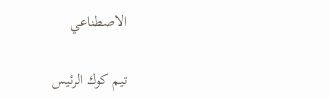الاصطناعي

تيم كوك الرئيس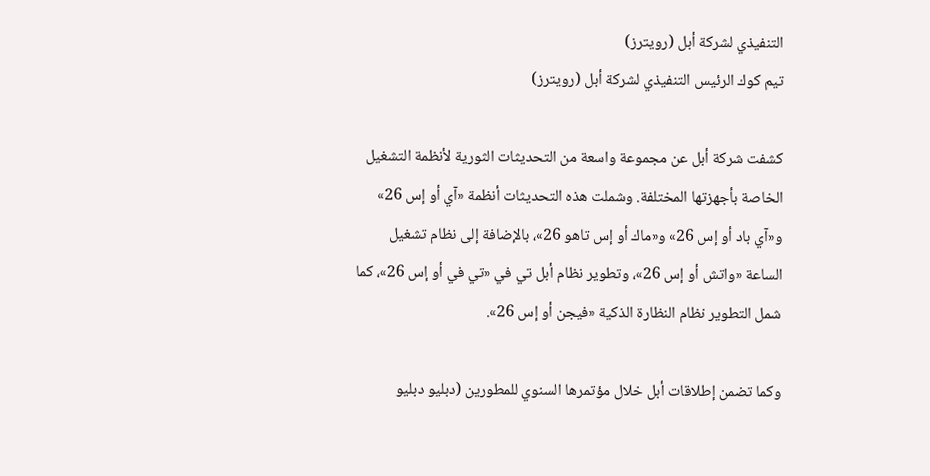التنفيذي لشركة أبل (رويترز)
تيم كوك الرئيس التنفيذي لشركة أبل (رويترز)

كشفت شركة أبل عن مجموعة واسعة من التحديثات الثورية لأنظمة التشغيل الخاصة بأجهزتها المختلفة. وشملت هذه التحديثات أنظمة «آي أو إس 26» و«آي باد أو إس 26» و«ماك أو إس تاهو 26»، بالإضافة إلى نظام تشغيل الساعة «واتش أو إس 26»، وتطوير نظام أبل تي في «تي في أو إس 26»، كما شمل التطوير نظام النظارة الذكية «فيجن أو إس 26».

وكما تضمن إطلاقات أبل خلال مؤتمرها السنوي للمطورين (دبليو دبليو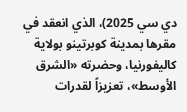دي سي 2025)، الذي انعقد في مقرها بمدينة كوبرتينو بولاية كاليفورنيا، وحضرته «الشرق الأوسط»، تعزيزاً لقدرات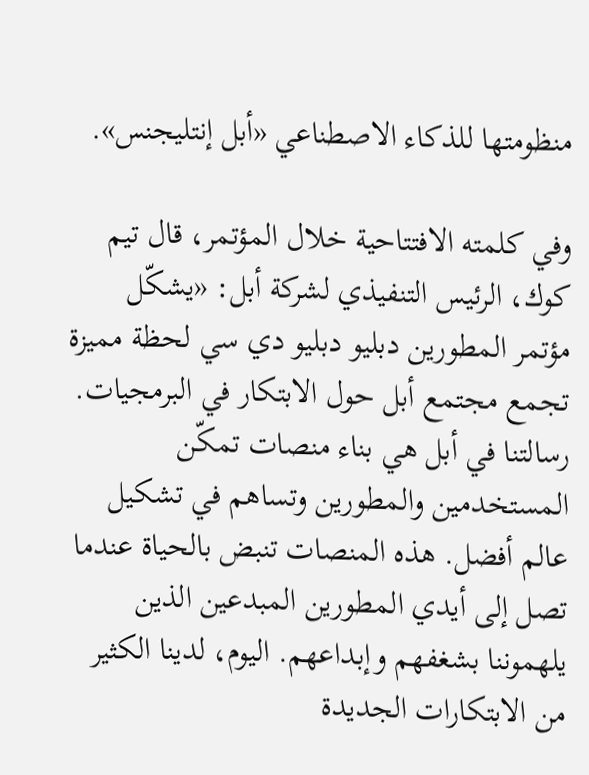منظومتها للذكاء الاصطناعي «أبل إنتليجنس».

وفي كلمته الافتتاحية خلال المؤتمر، قال تيم كوك، الرئيس التنفيذي لشركة أبل: «يشكّل مؤتمر المطورين دبليو دبليو دي سي لحظة مميزة تجمع مجتمع أبل حول الابتكار في البرمجيات. رسالتنا في أبل هي بناء منصات تمكّن المستخدمين والمطورين وتساهم في تشكيل عالم أفضل. هذه المنصات تنبض بالحياة عندما تصل إلى أيدي المطورين المبدعين الذين يلهموننا بشغفهم وإبداعهم. اليوم، لدينا الكثير من الابتكارات الجديدة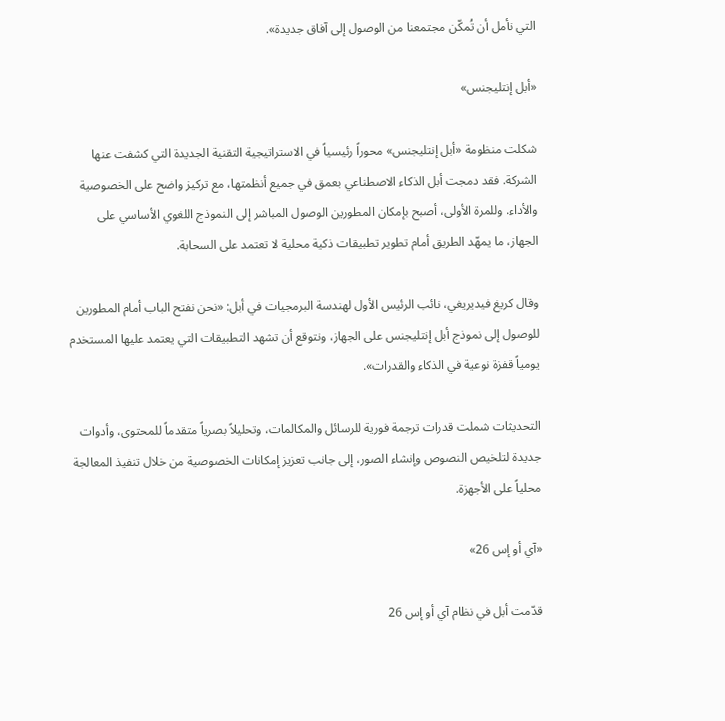التي نأمل أن تُمكّن مجتمعنا من الوصول إلى آفاق جديدة».

«أبل إنتليجنس»

شكلت منظومة «أبل إنتليجنس» محوراً رئيسياً في الاستراتيجية التقنية الجديدة التي كشفت عنها الشركة. فقد دمجت أبل الذكاء الاصطناعي بعمق في جميع أنظمتها، مع تركيز واضح على الخصوصية والأداء. وللمرة الأولى، أصبح بإمكان المطورين الوصول المباشر إلى النموذج اللغوي الأساسي على الجهاز، ما يمهّد الطريق أمام تطوير تطبيقات ذكية محلية لا تعتمد على السحابة.

وقال كريغ فيديريغي، نائب الرئيس الأول لهندسة البرمجيات في أبل: «نحن نفتح الباب أمام المطورين للوصول إلى نموذج أبل إنتليجنس على الجهاز، ونتوقع أن تشهد التطبيقات التي يعتمد عليها المستخدم يومياً قفزة نوعية في الذكاء والقدرات».

التحديثات شملت قدرات ترجمة فورية للرسائل والمكالمات، وتحليلاً بصرياً متقدماً للمحتوى، وأدوات جديدة لتلخيص النصوص وإنشاء الصور، إلى جانب تعزيز إمكانات الخصوصية من خلال تنفيذ المعالجة محلياً على الأجهزة.

«آي أو إس 26»

قدّمت أبل في نظام آي أو إس 26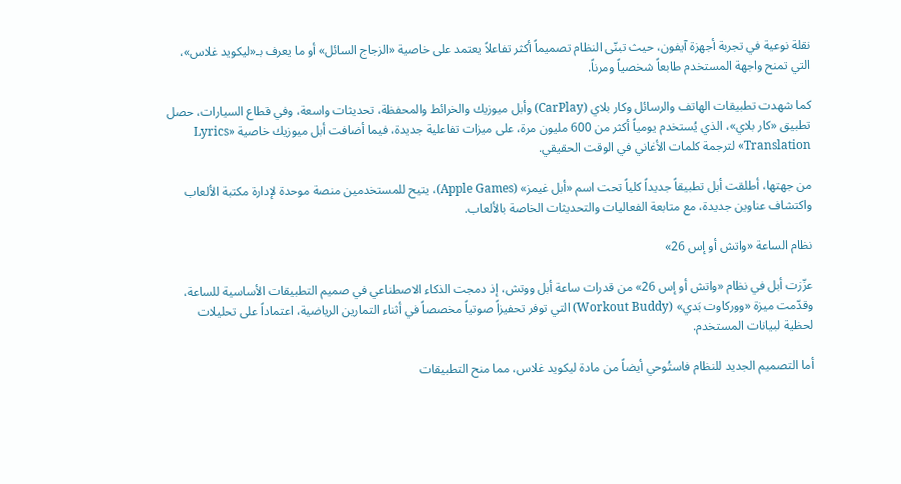نقلة نوعية في تجربة أجهزة آيفون، حيث تبنّى النظام تصميماً أكثر تفاعلاً يعتمد على خاصية «الزجاج السائل» أو ما يعرف بـ«ليكويد غلاس»، التي تمنح واجهة المستخدم طابعاً شخصياً ومرناً.

كما شهدت تطبيقات الهاتف والرسائل وكار بلاي (CarPlay) وأبل ميوزيك والخرائط والمحفظة، تحديثات واسعة، وفي قطاع السيارات، حصل تطبيق «كار بلاي»، الذي يُستخدم يومياً أكثر من 600 مليون مرة، على ميزات تفاعلية جديدة، فيما أضافت أبل ميوزيك خاصية «Lyrics Translation» لترجمة كلمات الأغاني في الوقت الحقيقي.

من جهتها، أطلقت أبل تطبيقاً جديداً كلياً تحت اسم «أبل غيمز» (Apple Games)، يتيح للمستخدمين منصة موحدة لإدارة مكتبة الألعاب واكتشاف عناوين جديدة، مع متابعة الفعاليات والتحديثات الخاصة بالألعاب.

نظام الساعة «واتش أو إس 26»

عزّزت أبل في نظام «واتش أو إس 26» من قدرات ساعة أبل ووتش، إذ دمجت الذكاء الاصطناعي في صميم التطبيقات الأساسية للساعة، وقدّمت ميزة «ووركاوت بَدي» (Workout Buddy) التي توفر تحفيزاً صوتياً مخصصاً في أثناء التمارين الرياضية، اعتماداً على تحليلات لحظية لبيانات المستخدم.

أما التصميم الجديد للنظام فاستُوحي أيضاً من مادة ليكويد غلاس، مما منح التطبيقات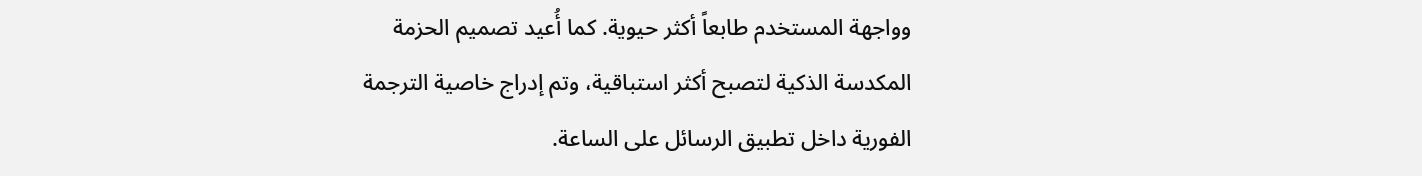وواجهة المستخدم طابعاً أكثر حيوية. كما أُعيد تصميم الحزمة المكدسة الذكية لتصبح أكثر استباقية، وتم إدراج خاصية الترجمة الفورية داخل تطبيق الرسائل على الساعة.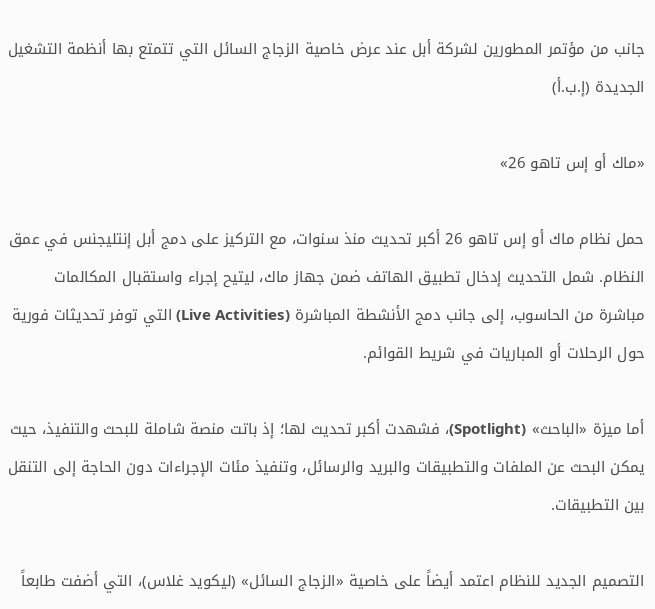جانب من مؤتمر المطورين لشركة أبل عند عرض خاصية الزجاج السائل التي تتمتع بها أنظمة التشغيل الجديدة (إ.ب.أ)

«ماك أو إس تاهو 26»

حمل نظام ماك أو إس تاهو 26 أكبر تحديث منذ سنوات، مع التركيز على دمج أبل إنتليجنس في عمق النظام. شمل التحديث إدخال تطبيق الهاتف ضمن جهاز ماك، ليتيح إجراء واستقبال المكالمات مباشرة من الحاسوب، إلى جانب دمج الأنشطة المباشرة (Live Activities) التي توفر تحديثات فورية حول الرحلات أو المباريات في شريط القوائم.

أما ميزة «الباحث» (Spotlight)، فشهدت أكبر تحديث لها؛ إذ باتت منصة شاملة للبحث والتنفيذ، حيث يمكن البحث عن الملفات والتطبيقات والبريد والرسائل، وتنفيذ مئات الإجراءات دون الحاجة إلى التنقل بين التطبيقات.

التصميم الجديد للنظام اعتمد أيضاً على خاصية «الزجاج السائل» (ليكويد غلاس)، التي أضفت طابعاً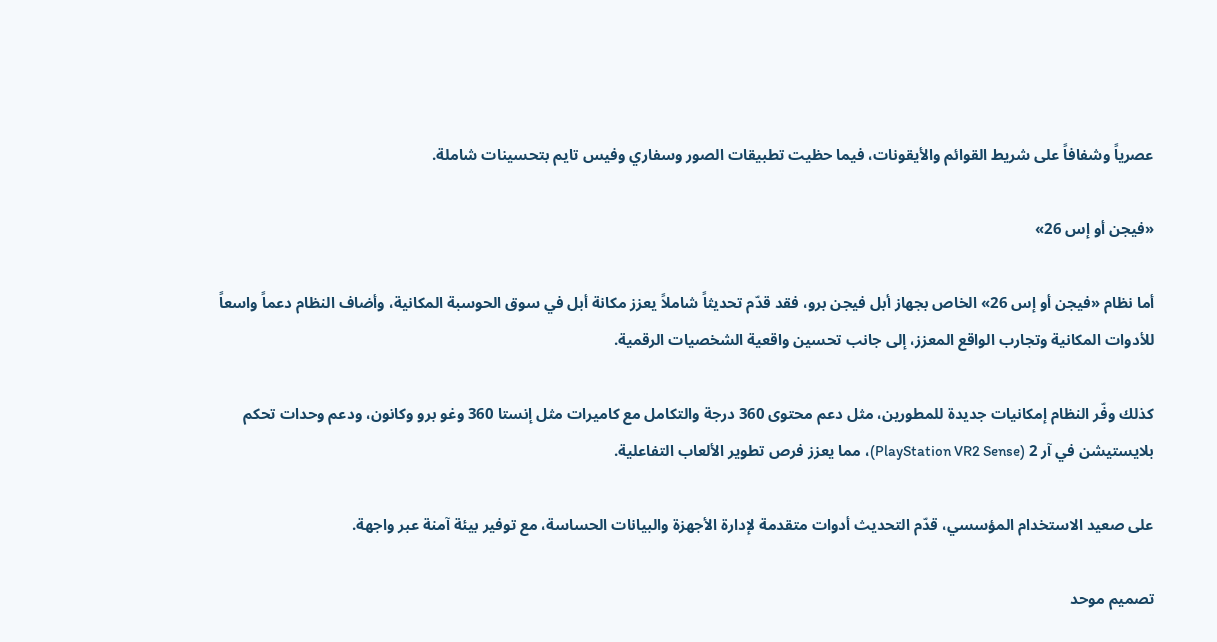عصرياً وشفافاً على شريط القوائم والأيقونات، فيما حظيت تطبيقات الصور وسفاري وفيس تايم بتحسينات شاملة.

«فيجن أو إس 26»

أما نظام «فيجن أو إس 26» الخاص بجهاز أبل فيجن برو، فقد قدّم تحديثاً شاملاً يعزز مكانة أبل في سوق الحوسبة المكانية، وأضاف النظام دعماً واسعاً للأدوات المكانية وتجارب الواقع المعزز، إلى جانب تحسين واقعية الشخصيات الرقمية.

كذلك وفّر النظام إمكانيات جديدة للمطورين، مثل دعم محتوى 360 درجة والتكامل مع كاميرات مثل إنستا 360 وغو برو وكانون، ودعم وحدات تحكم بلايستيشن في آر 2 (PlayStation VR2 Sense)، مما يعزز فرص تطوير الألعاب التفاعلية.

على صعيد الاستخدام المؤسسي، قدّم التحديث أدوات متقدمة لإدارة الأجهزة والبيانات الحساسة، مع توفير بيئة آمنة عبر واجهة.

تصميم موحد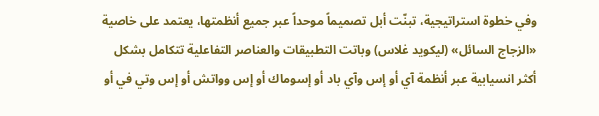وفي خطوة استراتيجية، تبنّت أبل تصميماً موحداً عبر جميع أنظمتها، يعتمد على خاصية «الزجاج السائل» (ليكويد غلاس) وباتت التطبيقات والعناصر التفاعلية تتكامل بشكل أكثر انسيابية عبر أنظمة آي أو إس وآي باد أو إسوماك أو إس وواتش أو إس وتي في أو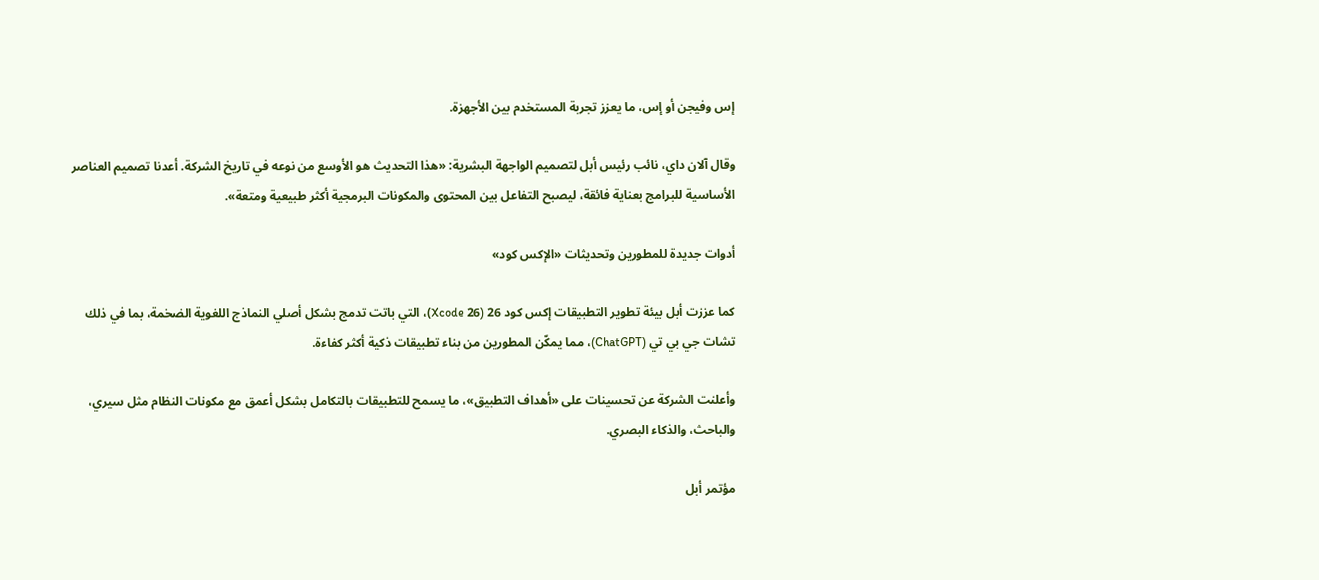إس وفيجن أو إس، ما يعزز تجربة المستخدم بين الأجهزة.

وقال آلان داي، نائب رئيس أبل لتصميم الواجهة البشرية: «هذا التحديث هو الأوسع من نوعه في تاريخ الشركة. أعدنا تصميم العناصر الأساسية للبرامج بعناية فائقة، ليصبح التفاعل بين المحتوى والمكونات البرمجية أكثر طبيعية ومتعة».

أدوات جديدة للمطورين وتحديثات «الإكس كود»

كما عززت أبل بيئة تطوير التطبيقات إكس كود 26 (Xcode 26)، التي باتت تدمج بشكل أصلي النماذج اللغوية الضخمة، بما في ذلك تشات جي بي تي (ChatGPT)، مما يمكّن المطورين من بناء تطبيقات ذكية أكثر كفاءة.

وأعلنت الشركة عن تحسينات على «أهداف التطبيق»، ما يسمح للتطبيقات بالتكامل بشكل أعمق مع مكونات النظام مثل سيري، والباحث، والذكاء البصري.

مؤتمر أبل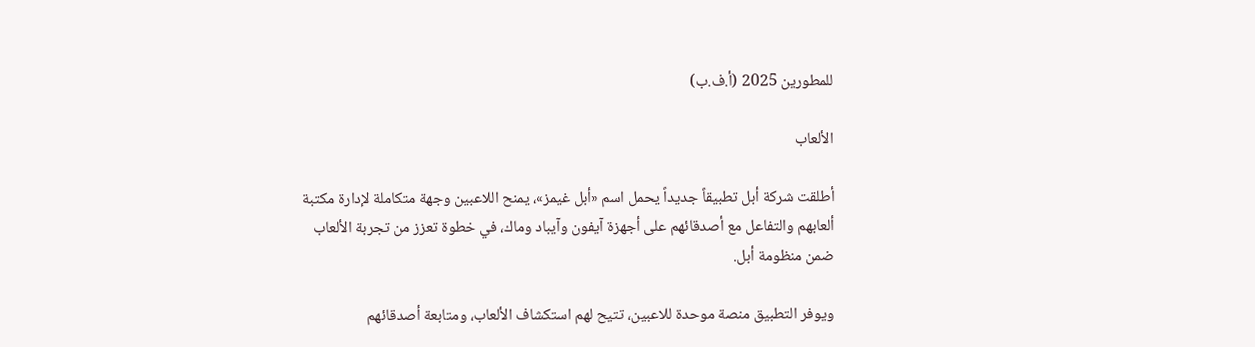للمطورين 2025 (أ.ف.ب)

الألعاب

أطلقت شركة أبل تطبيقاً جديداً يحمل اسم «أبل غيمز»، يمنح اللاعبين وجهة متكاملة لإدارة مكتبة ألعابهم والتفاعل مع أصدقائهم على أجهزة آيفون وآيباد وماك، في خطوة تعزز من تجربة الألعاب ضمن منظومة أبل.

ويوفر التطبيق منصة موحدة للاعبين، تتيح لهم استكشاف الألعاب، ومتابعة أصدقائهم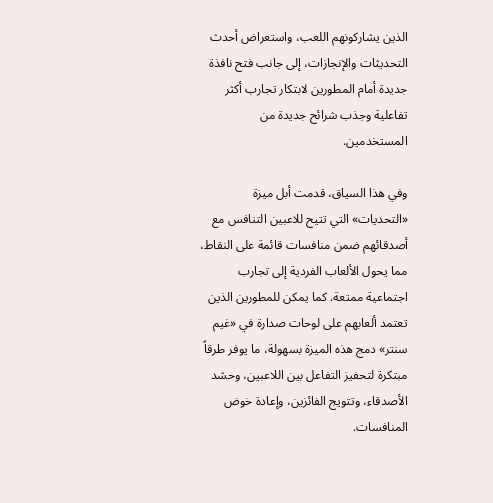الذين يشاركونهم اللعب، واستعراض أحدث التحديثات والإنجازات، إلى جانب فتح نافذة جديدة أمام المطورين لابتكار تجارب أكثر تفاعلية وجذب شرائح جديدة من المستخدمين.

وفي هذا السياق، قدمت أبل ميزة «التحديات» التي تتيح للاعبين التنافس مع أصدقائهم ضمن منافسات قائمة على النقاط، مما يحول الألعاب الفردية إلى تجارب اجتماعية ممتعة. كما يمكن للمطورين الذين تعتمد ألعابهم على لوحات صدارة في «غيم سنتر» دمج هذه الميزة بسهولة، ما يوفر طرقاً مبتكرة لتحفيز التفاعل بين اللاعبين، وحشد الأصدقاء، وتتويج الفائزين، وإعادة خوض المنافسات.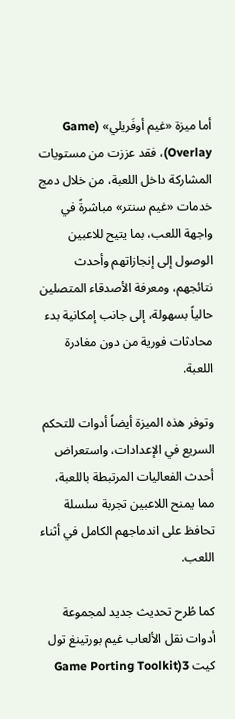أما ميزة «غيم أوفَريلي» (Game Overlay)، فقد عززت من مستويات المشاركة داخل اللعبة، من خلال دمج خدمات «غيم سنتر» مباشرةً في واجهة اللعب، بما يتيح للاعبين الوصول إلى إنجازاتهم وأحدث نتائجهم، ومعرفة الأصدقاء المتصلين حالياً بسهولة، إلى جانب إمكانية بدء محادثات فورية من دون مغادرة اللعبة.

وتوفر هذه الميزة أيضاً أدوات للتحكم السريع في الإعدادات، واستعراض أحدث الفعاليات المرتبطة باللعبة، مما يمنح اللاعبين تجربة سلسلة تحافظ على اندماجهم الكامل في أثناء اللعب.

كما طُرح تحديث جديد لمجموعة أدوات نقل الألعاب غيم بورتينغ تول كيت 3(Game Porting Toolkit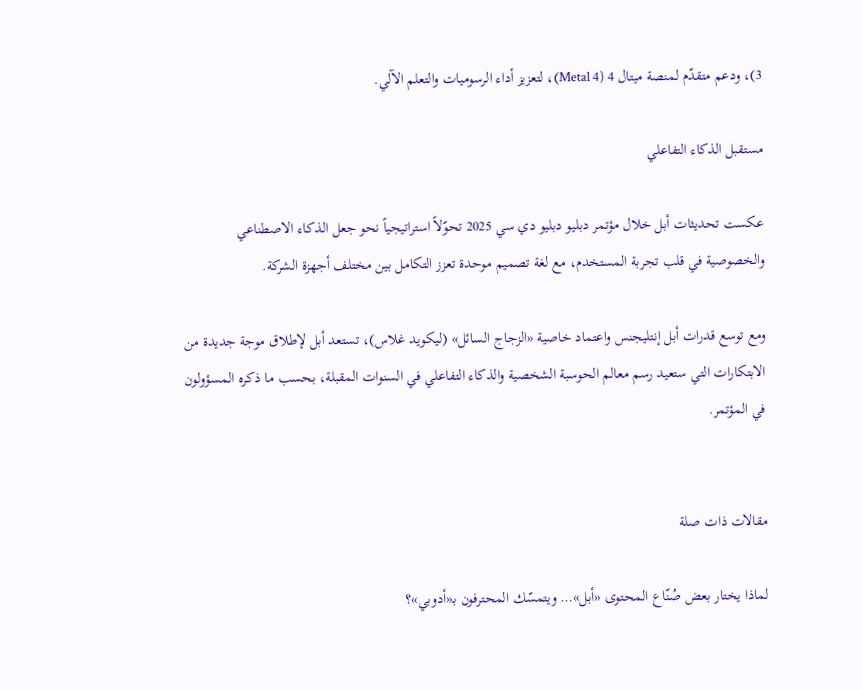3)، ودعم متقدّم لمنصة ميتال 4 (Metal 4)، لتعزيز أداء الرسوميات والتعلم الآلي.

مستقبل الذكاء التفاعلي

عكست تحديثات أبل خلال مؤتمر دبليو دبليو دي سي 2025 تحوّلاً استراتيجياً نحو جعل الذكاء الاصطناعي والخصوصية في قلب تجربة المستخدم، مع لغة تصميم موحدة تعزز التكامل بين مختلف أجهزة الشركة.

ومع توسع قدرات أبل إنتليجنس واعتماد خاصية «الزجاج السائل» (ليكويد غلاس)، تستعد أبل لإطلاق موجة جديدة من الابتكارات التي ستعيد رسم معالم الحوسبة الشخصية والذكاء التفاعلي في السنوات المقبلة، بحسب ما ذكره المسؤولون في المؤتمر.


مقالات ذات صلة

لماذا يختار بعض صُنّاع المحتوى «أبل»… ويتمسّك المحترفون بـ«أدوبي»؟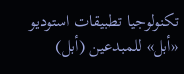تكنولوجيا تطبيقات استوديو «أبل» للمبدعين (أبل)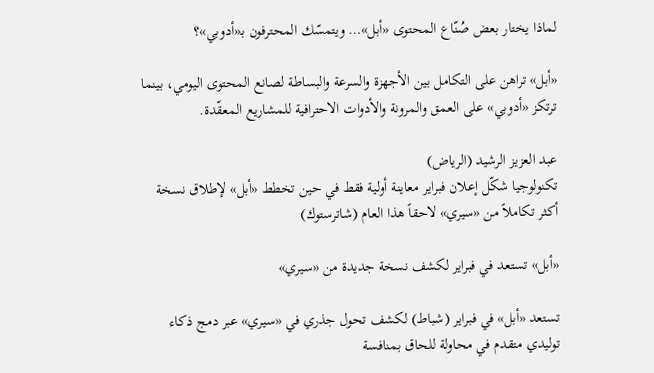لماذا يختار بعض صُنّاع المحتوى «أبل»… ويتمسّك المحترفون بـ«أدوبي»؟

«أبل» تراهن على التكامل بين الأجهزة والسرعة والبساطة لصانع المحتوى اليومي، بينما ترتكز «أدوبي» على العمق والمرونة والأدوات الاحترافية للمشاريع المعقّدة.

عبد العزيز الرشيد (الرياض)
تكنولوجيا شكّل إعلان فبراير معاينة أولية فقط في حين تخطط «أبل» لإطلاق نسخة أكثر تكاملاً من «سيري» لاحقاً هذا العام (شاترستوك)

«أبل» تستعد في فبراير لكشف نسخة جديدة من «سيري»

تستعد «أبل» في فبراير (شباط) لكشف تحول جذري في «سيري» عبر دمج ذكاء توليدي متقدم في محاولة للحاق بمنافسة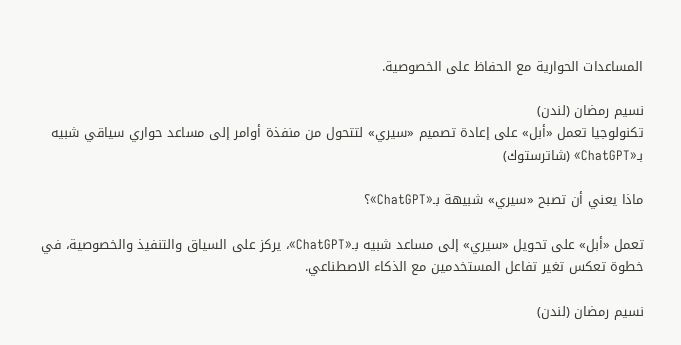المساعدات الحوارية مع الحفاظ على الخصوصية.

نسيم رمضان (لندن)
تكنولوجيا تعمل «أبل» على إعادة تصميم «سيري» لتتحول من منفذة أوامر إلى مساعد حواري سياقي شبيه بـ«ChatGPT» (شاترستوك)

ماذا يعني أن تصبح «سيري» شبيهة بـ«ChatGPT»؟

تعمل «أبل» على تحويل «سيري» إلى مساعد شبيه بـ«ChatGPT»، يركز على السياق والتنفيذ والخصوصية، في خطوة تعكس تغير تفاعل المستخدمين مع الذكاء الاصطناعي.

نسيم رمضان (لندن)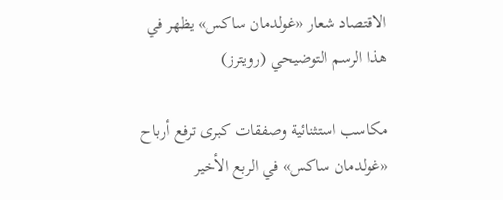الاقتصاد شعار «غولدمان ساكس» يظهر في هذا الرسم التوضيحي (رويترز)

مكاسب استثنائية وصفقات كبرى ترفع أرباح «غولدمان ساكس» في الربع الأخير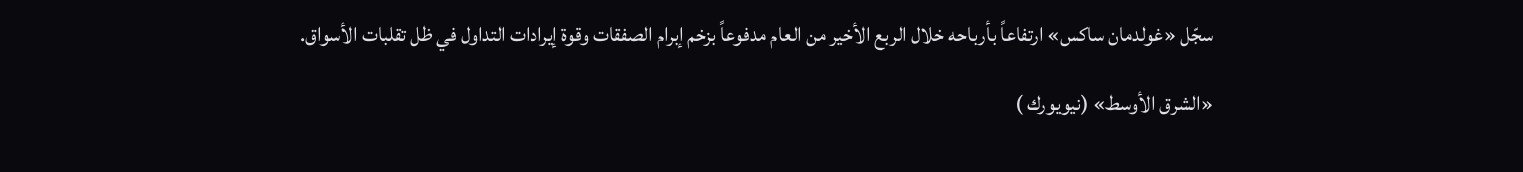سجّل «غولدمان ساكس» ارتفاعاً بأرباحه خلال الربع الأخير من العام مدفوعاً بزخم إبرام الصفقات وقوة إيرادات التداول في ظل تقلبات الأسواق.

«الشرق الأوسط» (نيويورك )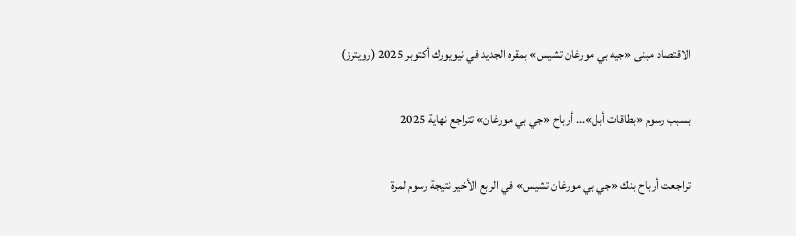الاقتصاد مبنى «جيه بي مورغان تشيس» بمقره الجديد في نيويورك أكتوبر 2025 (رويترز)

بسبب رسوم «بطاقات أبل»... أرباح «جي بي مورغان» تتراجع نهاية 2025

تراجعت أرباح بنك «جي بي مورغان تشيس» في الربع الأخير نتيجة رسوم لمرة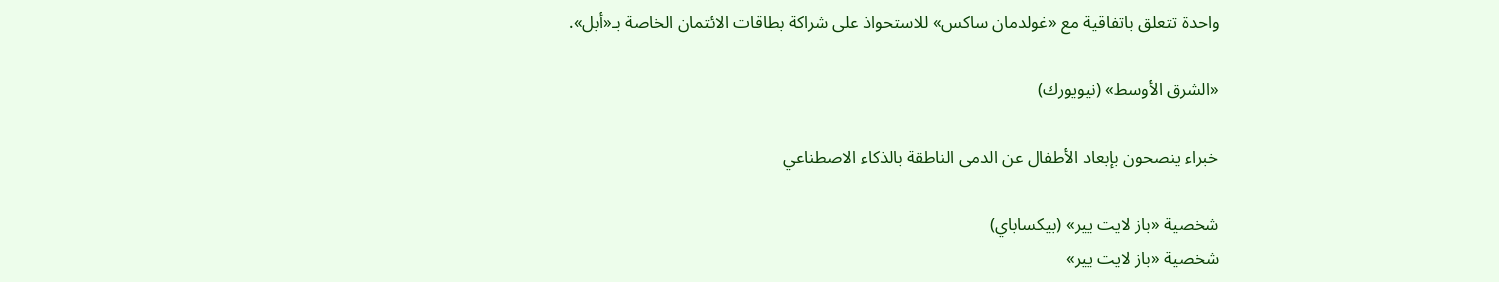واحدة تتعلق باتفاقية مع «غولدمان ساكس» للاستحواذ على شراكة بطاقات الائتمان الخاصة بـ«أبل».

«الشرق الأوسط» (نيويورك)

خبراء ينصحون بإبعاد الأطفال عن الدمى الناطقة بالذكاء الاصطناعي

شخصية «باز لايت يير» (بيكساباي)
شخصية «باز لايت يير»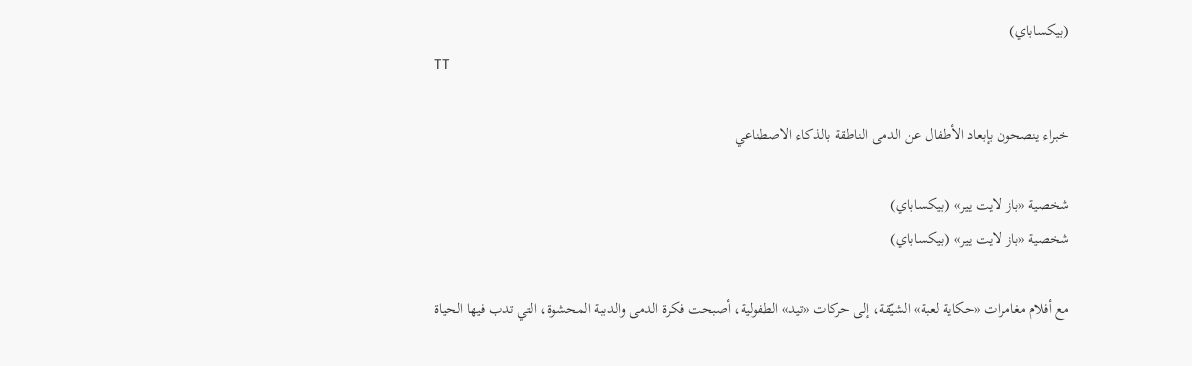(بيكساباي)
TT

خبراء ينصحون بإبعاد الأطفال عن الدمى الناطقة بالذكاء الاصطناعي

شخصية «باز لايت يير» (بيكساباي)
شخصية «باز لايت يير» (بيكساباي)

مع أفلام مغامرات «حكاية لعبة» الشيّقة، إلى حركات «تيد» الطفولية، أصبحت فكرة الدمى والدببة المحشوة، التي تدب فيها الحياة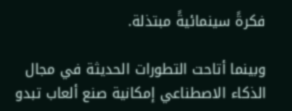فكرةً سينمائيةً مبتذلة.

وبينما أتاحت التطورات الحديثة في مجال الذكاء الاصطناعي إمكانية صنع ألعاب تبدو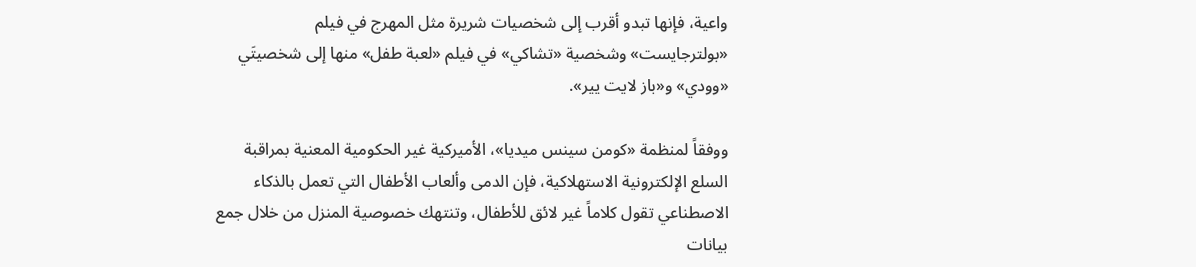واعية، فإنها تبدو أقرب إلى شخصيات شريرة مثل المهرج في فيلم «بولترجايست» وشخصية «تشاكي» في فيلم «لعبة طفل» منها إلى شخصيتَي «وودي» و«باز لايت يير».

ووفقاً لمنظمة «كومن سينس ميديا»، الأميركية غير الحكومية المعنية بمراقبة السلع الإلكترونية الاستهلاكية، فإن الدمى وألعاب الأطفال التي تعمل بالذكاء الاصطناعي تقول كلاماً غير لائق للأطفال، وتنتهك خصوصية المنزل من خلال جمع بيانات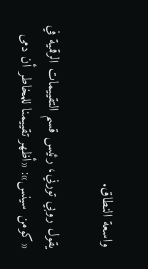واسعة النطاق.

يقول روبي تورني، رئيس قسم التقييمات الرقمية في «كومن سينس»: «أظهر تقييمنا للمخاطر أن دمى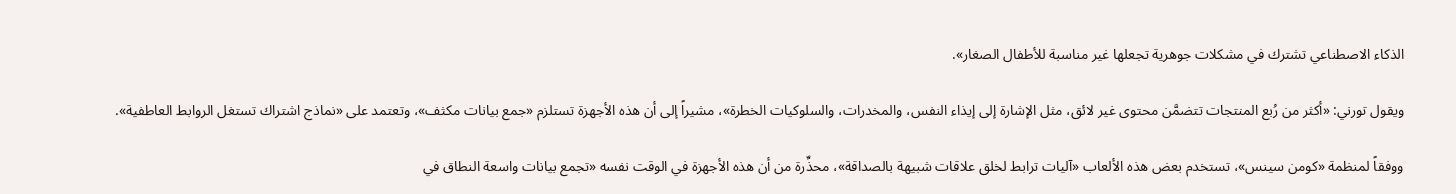الذكاء الاصطناعي تشترك في مشكلات جوهرية تجعلها غير مناسبة للأطفال الصغار».

ويقول تورني: «أكثر من رُبع المنتجات تتضمَّن محتوى غير لائق، مثل الإشارة إلى إيذاء النفس، والمخدرات، والسلوكيات الخطرة»، مشيراً إلى أن هذه الأجهزة تستلزم «جمع بيانات مكثف»، وتعتمد على «نماذج اشتراك تستغل الروابط العاطفية».

ووفقاً لمنظمة «كومن سينس»، تستخدم بعض هذه الألعاب «آليات ترابط لخلق علاقات شبيهة بالصداقة»، محذِّرة من أن هذه الأجهزة في الوقت نفسه «تجمع بيانات واسعة النطاق في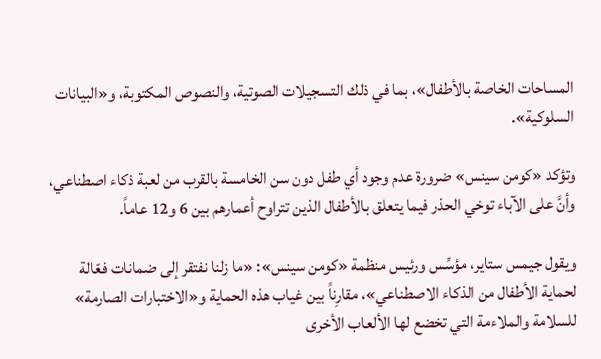المساحات الخاصة بالأطفال»، بما في ذلك التسجيلات الصوتية، والنصوص المكتوبة، و«البيانات السلوكية».

وتؤكد «كومن سينس» ضرورة عدم وجود أي طفل دون سن الخامسة بالقرب من لعبة ذكاء اصطناعي، وأنَّ على الآباء توخي الحذر فيما يتعلق بالأطفال الذين تتراوح أعمارهم بين 6 و12 عاماً.

ويقول جيمس ستاير، مؤسِّس ورئيس منظمة «كومن سينس»: «ما زلنا نفتقر إلى ضمانات فعّالة لحماية الأطفال من الذكاء الاصطناعي»، مقارِناً بين غياب هذه الحماية و«الاختبارات الصارمة» للسلامة والملاءمة التي تخضع لها الألعاب الأخرى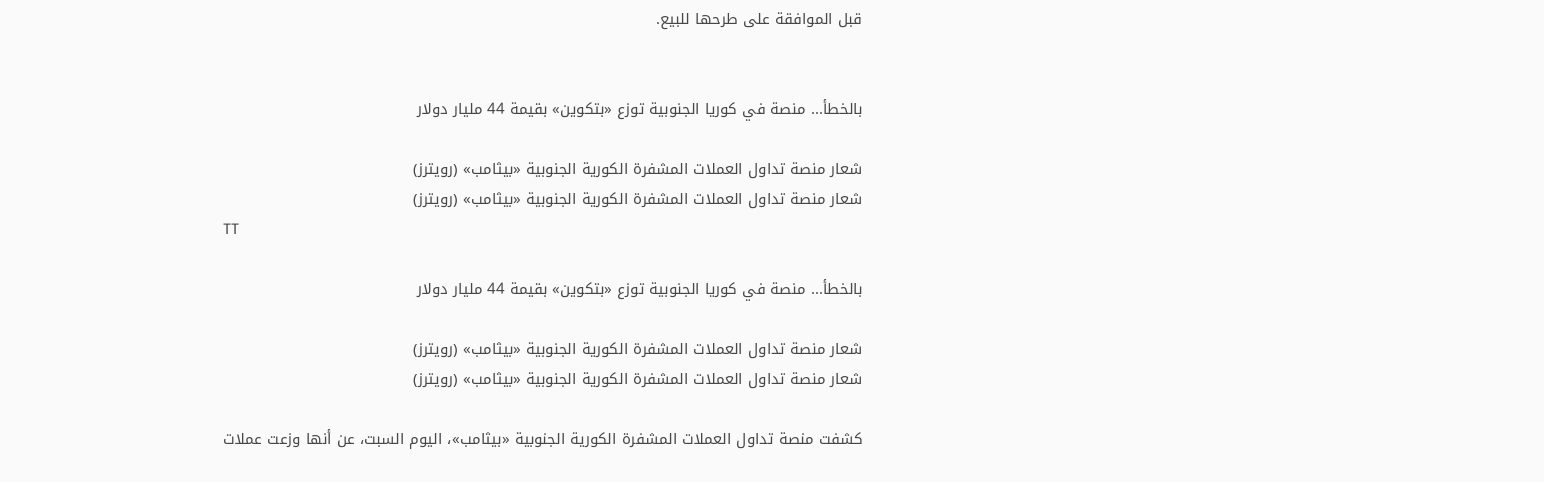قبل الموافقة على طرحها للبيع.


بالخطأ... منصة في كوريا الجنوبية توزع «بتكوين» بقيمة 44 مليار دولار

شعار منصة تداول العملات المشفرة الكورية الجنوبية «بيثامب» (رويترز)
شعار منصة تداول العملات المشفرة الكورية الجنوبية «بيثامب» (رويترز)
TT

بالخطأ... منصة في كوريا الجنوبية توزع «بتكوين» بقيمة 44 مليار دولار

شعار منصة تداول العملات المشفرة الكورية الجنوبية «بيثامب» (رويترز)
شعار منصة تداول العملات المشفرة الكورية الجنوبية «بيثامب» (رويترز)

كشفت منصة تداول العملات المشفرة الكورية الجنوبية «بيثامب»، اليوم السبت، عن أنها وزعت عملات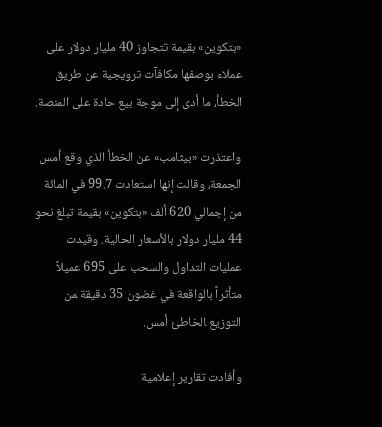«بتكوين» بقيمة تتجاوز 40 مليار دولار على عملاء بوصفها مكافآت ترويجية عن طريق الخطأ، ما أدى إلى موجة بيع حادة على المنصة.

واعتذرت «بيثامب» عن ‌الخطأ الذي ‌وقع أمس الجمعة، ‌وقالت إنها استعادت 99.7 في المائة من إجمالي 620 ألف «بتكوين» بقيمة تبلغ نحو 44 مليار دولار بالأسعار الحالية. وقيدت عمليات التداول والسحب على 695 عميلاً متأثراً بالواقعة في ‌غضون 35 دقيقة ‍من التوزيع ‍الخاطئ أمس.

وأفادت تقارير إعلامية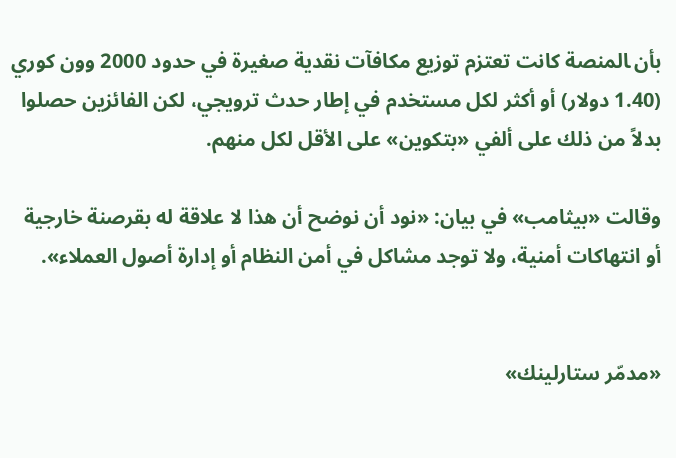بأن ‍المنصة كانت تعتزم توزيع مكافآت نقدية صغيرة في حدود 2000 وون كوري (1.40 دولار) أو أكثر لكل مستخدم في إطار حدث ترويجي، لكن الفائزين حصلوا بدلاً من ذلك على ألفي «بتكوين» على الأقل لكل منهم.

وقالت «بيثامب» في بيان: «نود أن نوضح أن هذا لا علاقة له بقرصنة خارجية أو انتهاكات أمنية، ولا توجد مشاكل في أمن النظام ‌أو إدارة أصول العملاء».


«مدمّر ستارلينك»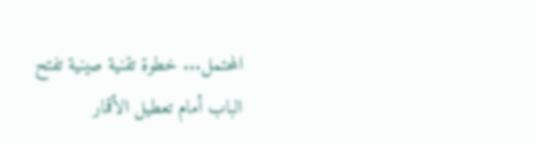المحتمل... خطوة تقنية صينية تفتح الباب أمام تعطيل الأقمار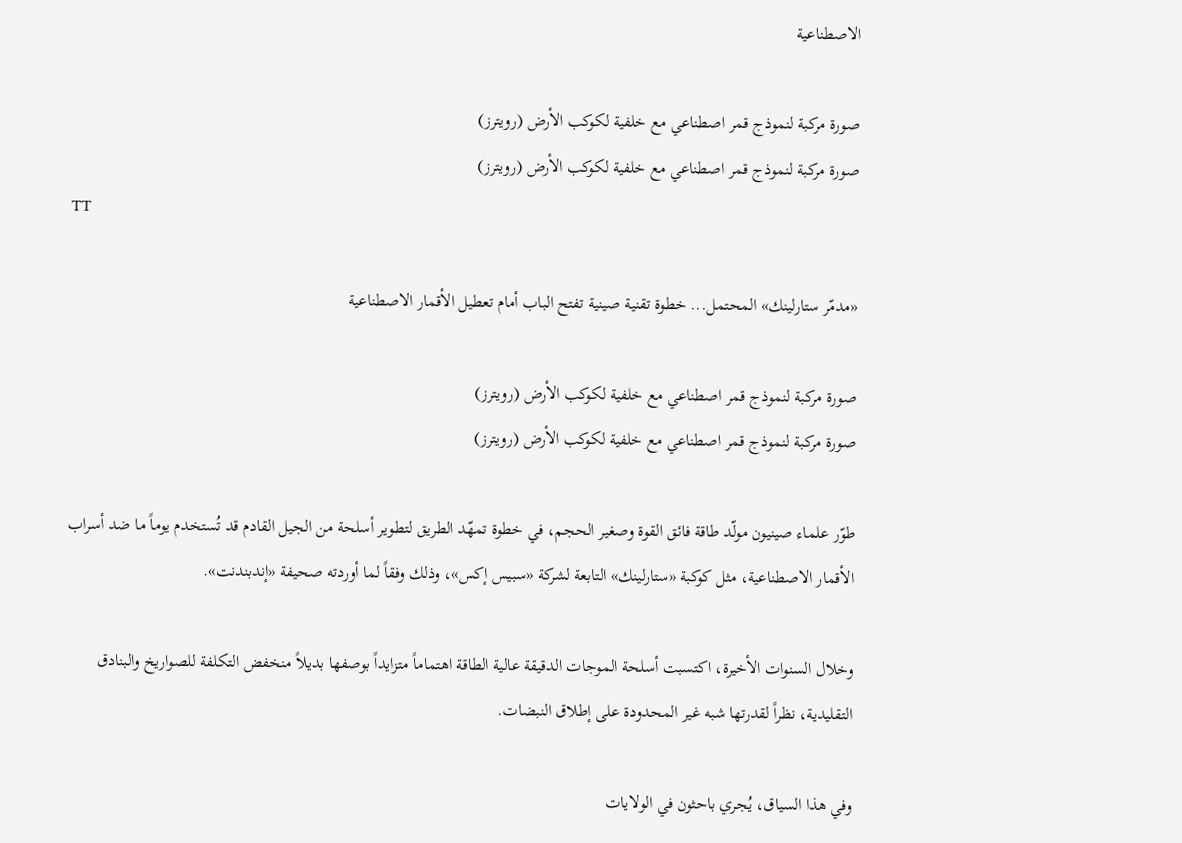الاصطناعية

صورة مركبة لنموذج قمر اصطناعي مع خلفية لكوكب الأرض (رويترز)
صورة مركبة لنموذج قمر اصطناعي مع خلفية لكوكب الأرض (رويترز)
TT

«مدمّر ستارلينك» المحتمل... خطوة تقنية صينية تفتح الباب أمام تعطيل الأقمار الاصطناعية

صورة مركبة لنموذج قمر اصطناعي مع خلفية لكوكب الأرض (رويترز)
صورة مركبة لنموذج قمر اصطناعي مع خلفية لكوكب الأرض (رويترز)

طوّر علماء صينيون مولّد طاقة فائق القوة وصغير الحجم، في خطوة تمهّد الطريق لتطوير أسلحة من الجيل القادم قد تُستخدم يوماً ما ضد أسراب الأقمار الاصطناعية، مثل كوكبة «ستارلينك» التابعة لشركة «سبيس إكس»، وذلك وفقاً لما أوردته صحيفة «إندبندنت».

وخلال السنوات الأخيرة، اكتسبت أسلحة الموجات الدقيقة عالية الطاقة اهتماماً متزايداً بوصفها بديلاً منخفض التكلفة للصواريخ والبنادق التقليدية، نظراً لقدرتها شبه غير المحدودة على إطلاق النبضات.

وفي هذا السياق، يُجري باحثون في الولايات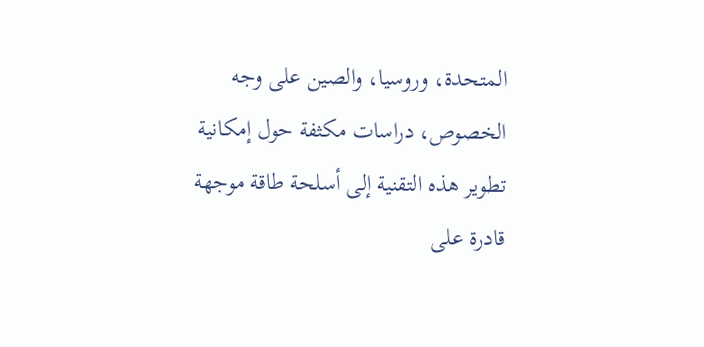المتحدة، وروسيا، والصين على وجه الخصوص، دراسات مكثفة حول إمكانية تطوير هذه التقنية إلى أسلحة طاقة موجهة قادرة على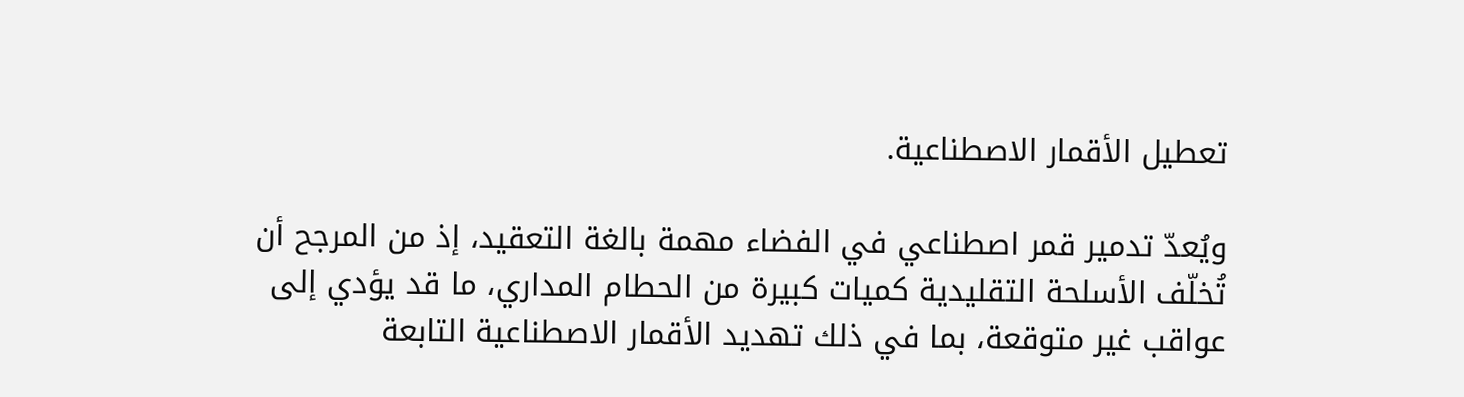تعطيل الأقمار الاصطناعية.

ويُعدّ تدمير قمر اصطناعي في الفضاء مهمة بالغة التعقيد، إذ من المرجح أن تُخلّف الأسلحة التقليدية كميات كبيرة من الحطام المداري، ما قد يؤدي إلى عواقب غير متوقعة، بما في ذلك تهديد الأقمار الاصطناعية التابعة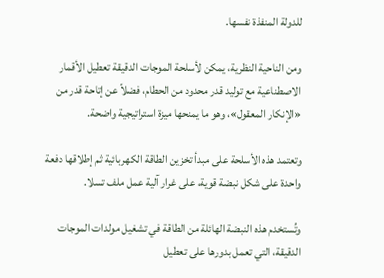للدولة المنفذة نفسها.

ومن الناحية النظرية، يمكن لأسلحة الموجات الدقيقة تعطيل الأقمار الاصطناعية مع توليد قدر محدود من الحطام، فضلاً عن إتاحة قدر من «الإنكار المعقول»، وهو ما يمنحها ميزة استراتيجية واضحة.

وتعتمد هذه الأسلحة على مبدأ تخزين الطاقة الكهربائية ثم إطلاقها دفعة واحدة على شكل نبضة قوية، على غرار آلية عمل ملف تسلا.

وتُستخدم هذه النبضة الهائلة من الطاقة في تشغيل مولدات الموجات الدقيقة، التي تعمل بدورها على تعطيل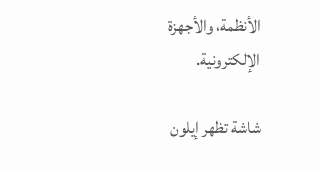الأنظمة، والأجهزة الإلكترونية.

شاشة تظهر إيلون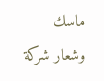ماسك وشعار شركة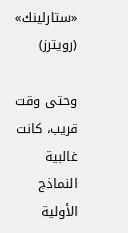«ستارلينك» (رويترز)

وحتى وقت قريب، كانت غالبية النماذج الأولية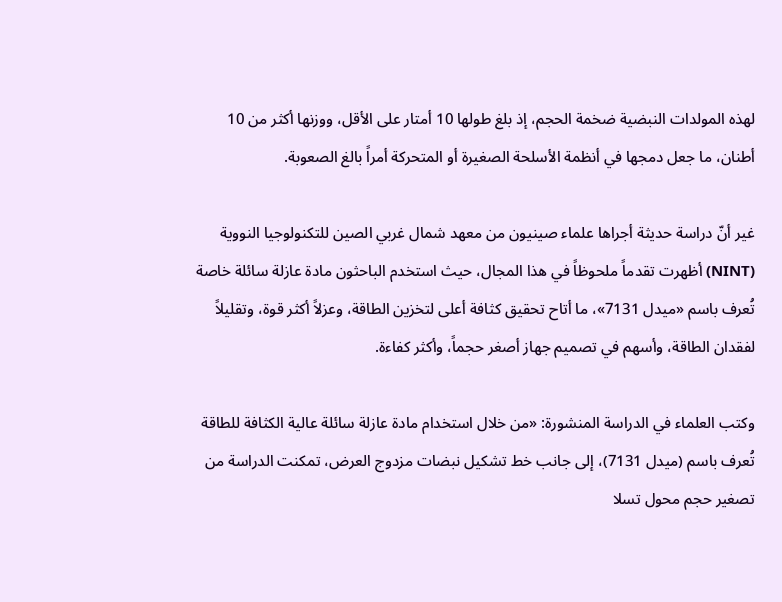لهذه المولدات النبضية ضخمة الحجم، إذ بلغ طولها 10 أمتار على الأقل، ووزنها أكثر من 10 أطنان، ما جعل دمجها في أنظمة الأسلحة الصغيرة أو المتحركة أمراً بالغ الصعوبة.

غير أنّ دراسة حديثة أجراها علماء صينيون من معهد شمال غربي الصين للتكنولوجيا النووية (NINT) أظهرت تقدماً ملحوظاً في هذا المجال، حيث استخدم الباحثون مادة عازلة سائلة خاصة تُعرف باسم «ميدل 7131»، ما أتاح تحقيق كثافة أعلى لتخزين الطاقة، وعزلاً أكثر قوة، وتقليلاً لفقدان الطاقة، وأسهم في تصميم جهاز أصغر حجماً، وأكثر كفاءة.

وكتب العلماء في الدراسة المنشورة: «من خلال استخدام مادة عازلة سائلة عالية الكثافة للطاقة تُعرف باسم (ميدل 7131)، إلى جانب خط تشكيل نبضات مزدوج العرض، تمكنت الدراسة من تصغير حجم محول تسلا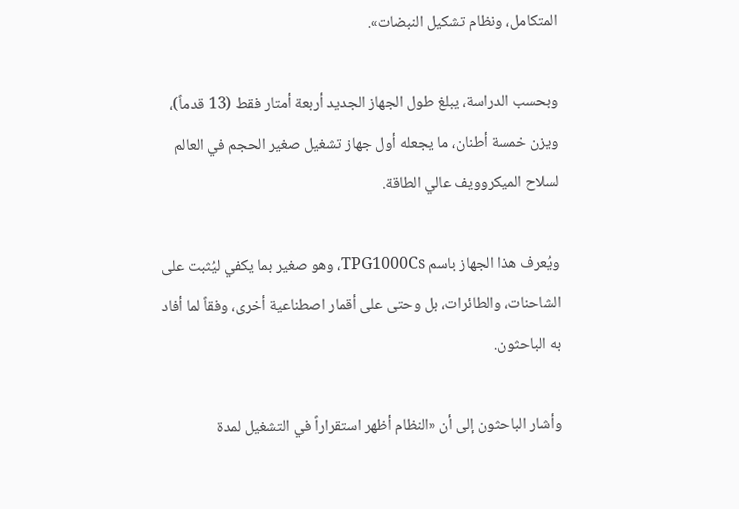المتكامل، ونظام تشكيل النبضات».

وبحسب الدراسة، يبلغ طول الجهاز الجديد أربعة أمتار فقط (13 قدماً)، ويزن خمسة أطنان، ما يجعله أول جهاز تشغيل صغير الحجم في العالم لسلاح الميكروويف عالي الطاقة.

ويُعرف هذا الجهاز باسم TPG1000Cs، وهو صغير بما يكفي ليُثبت على الشاحنات، والطائرات، بل وحتى على أقمار اصطناعية أخرى، وفقاً لما أفاد به الباحثون.

وأشار الباحثون إلى أن «النظام أظهر استقراراً في التشغيل لمدة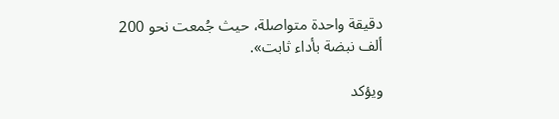دقيقة واحدة متواصلة، حيث جُمعت نحو 200 ألف نبضة بأداء ثابت».

ويؤكد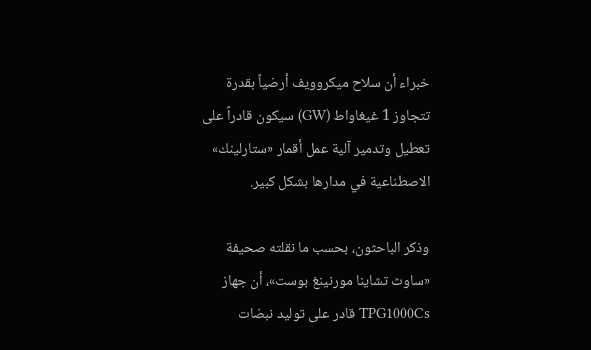خبراء أن سلاح ميكروويف أرضياً بقدرة تتجاوز 1 غيغاواط (GW) سيكون قادراً على تعطيل وتدمير آلية عمل أقمار «ستارلينك» الاصطناعية في مدارها بشكل كبير.

وذكر الباحثون، بحسب ما نقلته صحيفة «ساوث تشاينا مورنينغ بوست»، أن جهاز TPG1000Cs قادر على توليد نبضات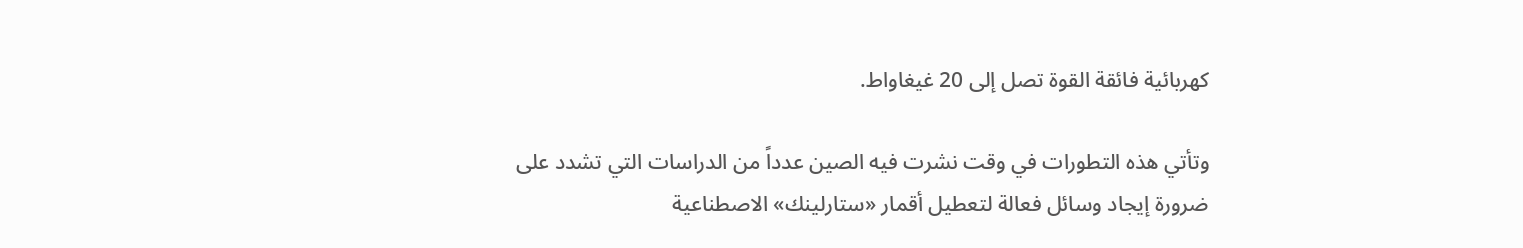كهربائية فائقة القوة تصل إلى 20 غيغاواط.

وتأتي هذه التطورات في وقت نشرت فيه الصين عدداً من الدراسات التي تشدد على ضرورة إيجاد وسائل فعالة لتعطيل أقمار «ستارلينك» الاصطناعية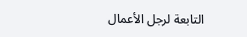التابعة لرجل الأعمال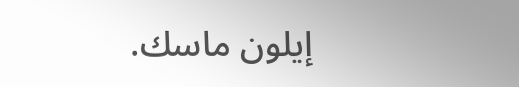إيلون ماسك.